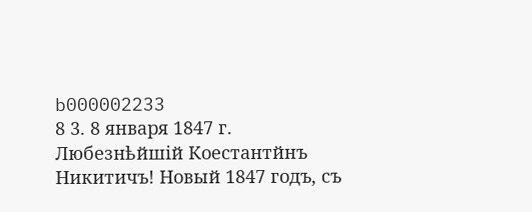b000002233
8 3. 8 января 1847 г. Любезнѣйшій Коестантйнъ Никитичъ! Новый 1847 годъ, съ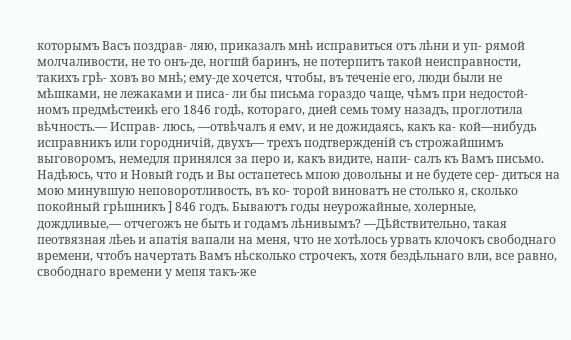которымъ Васъ поздрав- ляю, приказалъ мнѣ исправиться отъ лѣни и уп- рямой молчаливости, не то онъ-де, ногшй баринъ, не потерпитъ такой неисправности, такихъ грѣ- ховъ во мнѣ; ему-де хочется, чтобы, въ теченіе его, люди были не мѣшками, не лежаками и писа- ли бы письма гораздо чаще, чѣмъ при недостой- номъ предмѣстеикѣ его 1846 годѣ, котораго, дией семь тому назадъ, проглотила вѣчность.— Исправ- люсь, —отвѣчалъ я емѵ, и не дожидаясь, какъ ка- кой—нибудь исправникъ или городничій, двухъ— трехъ подтвержденій съ строжайшимъ выговоромъ, немедля принялся за перо и, какъ видите, напи- салъ къ Вамъ письмо. Надѣюсь, что и Новый годъ и Вы остапетесь мпою довольны и не будете сер- диться на мою минувшую неповоротливость, въ ко- торой виноватъ не столько я, сколько покойный грѣшникъ ] 846 годъ. Бываютъ годы неурожайные, холерные, дождливые,— отчегожъ не быть и годамъ лѣнивымъ? —Дѣйствительно, такая пеотвязная лѣеь и апатія вапали на меня, что не хотѣлось урвать клочокъ свободнаго времени, чтобъ начертать Вамъ нѣсколько строчекъ, хотя бездѣльнаго вли, все равно, свободнаго времени у мепя такъ-же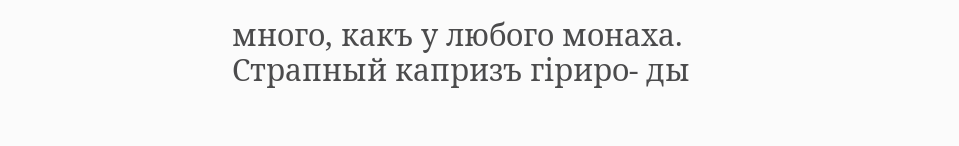много, какъ у любого монаха. Страпный капризъ гіриро- ды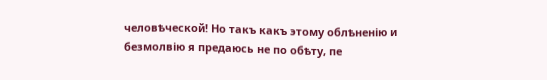человѣческой! Но такъ какъ этому облѣненію и безмолвію я предаюсь не по обѣту, пе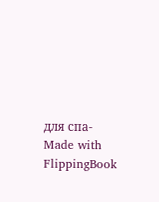для спа-
Made with FlippingBook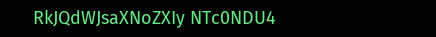RkJQdWJsaXNoZXIy NTc0NDU4